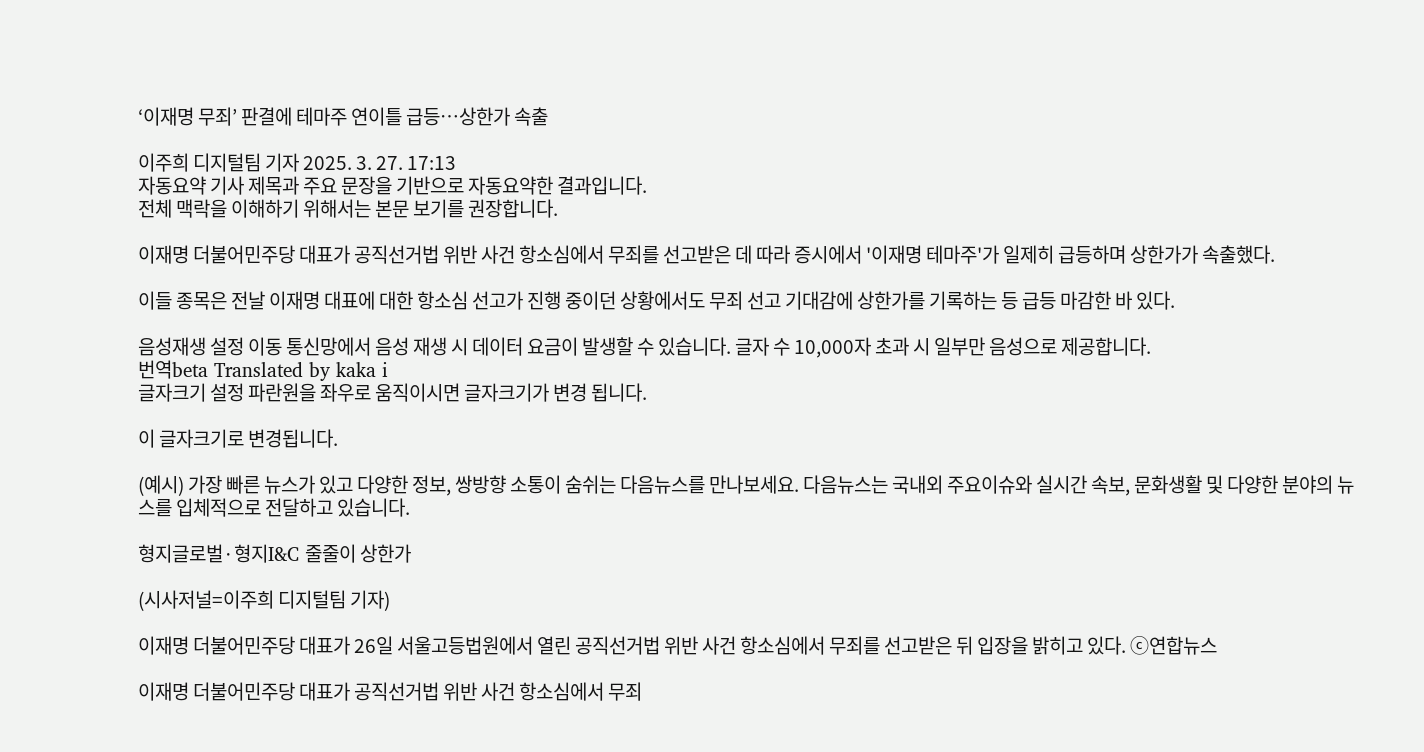‘이재명 무죄’ 판결에 테마주 연이틀 급등…상한가 속출

이주희 디지털팀 기자 2025. 3. 27. 17:13
자동요약 기사 제목과 주요 문장을 기반으로 자동요약한 결과입니다.
전체 맥락을 이해하기 위해서는 본문 보기를 권장합니다.

이재명 더불어민주당 대표가 공직선거법 위반 사건 항소심에서 무죄를 선고받은 데 따라 증시에서 '이재명 테마주'가 일제히 급등하며 상한가가 속출했다.

이들 종목은 전날 이재명 대표에 대한 항소심 선고가 진행 중이던 상황에서도 무죄 선고 기대감에 상한가를 기록하는 등 급등 마감한 바 있다.

음성재생 설정 이동 통신망에서 음성 재생 시 데이터 요금이 발생할 수 있습니다. 글자 수 10,000자 초과 시 일부만 음성으로 제공합니다.
번역beta Translated by kaka i
글자크기 설정 파란원을 좌우로 움직이시면 글자크기가 변경 됩니다.

이 글자크기로 변경됩니다.

(예시) 가장 빠른 뉴스가 있고 다양한 정보, 쌍방향 소통이 숨쉬는 다음뉴스를 만나보세요. 다음뉴스는 국내외 주요이슈와 실시간 속보, 문화생활 및 다양한 분야의 뉴스를 입체적으로 전달하고 있습니다.

형지글로벌·형지I&C 줄줄이 상한가

(시사저널=이주희 디지털팀 기자)

이재명 더불어민주당 대표가 26일 서울고등법원에서 열린 공직선거법 위반 사건 항소심에서 무죄를 선고받은 뒤 입장을 밝히고 있다. ⓒ연합뉴스

이재명 더불어민주당 대표가 공직선거법 위반 사건 항소심에서 무죄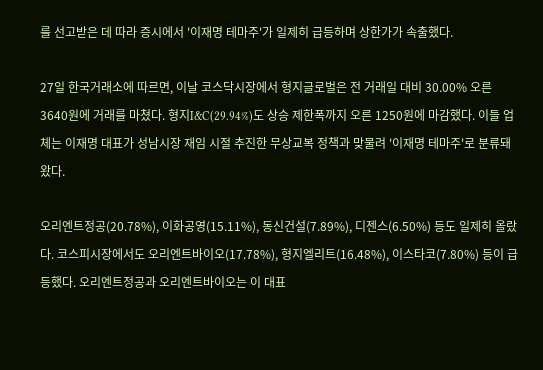를 선고받은 데 따라 증시에서 '이재명 테마주'가 일제히 급등하며 상한가가 속출했다.

27일 한국거래소에 따르면, 이날 코스닥시장에서 형지글로벌은 전 거래일 대비 30.00% 오른 3640원에 거래를 마쳤다. 형지I&C(29.94%)도 상승 제한폭까지 오른 1250원에 마감했다. 이들 업체는 이재명 대표가 성남시장 재임 시절 추진한 무상교복 정책과 맞물려 '이재명 테마주'로 분류돼 왔다.

오리엔트정공(20.78%), 이화공영(15.11%), 동신건설(7.89%), 디젠스(6.50%) 등도 일제히 올랐다. 코스피시장에서도 오리엔트바이오(17.78%), 형지엘리트(16.48%), 이스타코(7.80%) 등이 급등했다. 오리엔트정공과 오리엔트바이오는 이 대표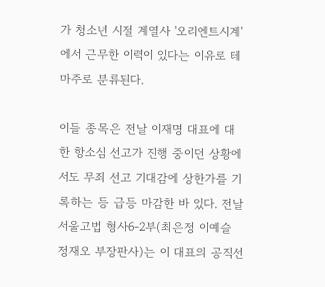가 청소년 시절 계열사 '오리엔트시계'에서 근무한 이력이 있다는 이유로 테마주로 분류된다.

이들 종목은 전날 이재명 대표에 대한 항소심 선고가 진행 중이던 상황에서도 무죄 선고 기대감에 상한가를 기록하는 등 급등 마감한 바 있다. 전날 서울고법 형사6-2부(최은정 이예슬 정재오 부장판사)는 이 대표의 공직선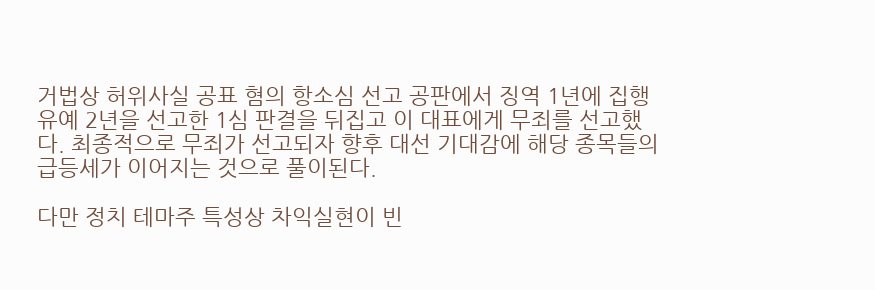거법상 허위사실 공표 혐의 항소심 선고 공판에서 징역 1년에 집행유예 2년을 선고한 1심 판결을 뒤집고 이 대표에게 무죄를 선고했다. 최종적으로 무죄가 선고되자 향후 대선 기대감에 해당 종목들의 급등세가 이어지는 것으로 풀이된다.

다만 정치 테마주 특성상 차익실현이 빈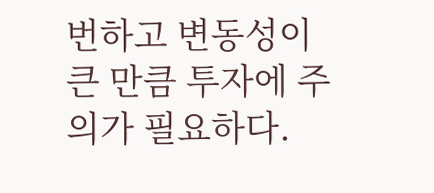번하고 변동성이 큰 만큼 투자에 주의가 필요하다.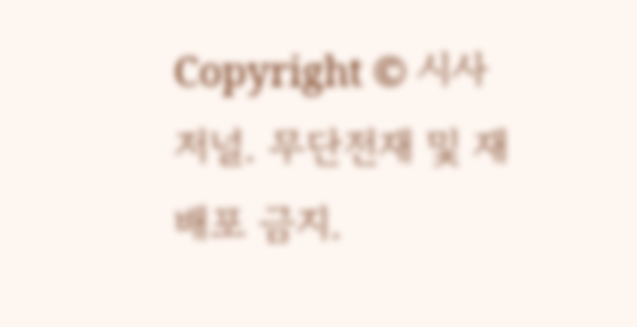Copyright © 시사저널. 무단전재 및 재배포 금지.